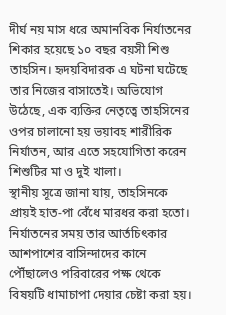দীর্ঘ নয় মাস ধরে অমানবিক নির্যাতনের শিকার হয়েছে ১০ বছর বয়সী শিশু তাহসিন। হৃদয়বিদারক এ ঘটনা ঘটেছে তার নিজের বাসাতেই। অভিযোগ উঠেছে, এক ব্যক্তির নেতৃত্বে তাহসিনের ওপর চালানো হয় ভয়াবহ শারীরিক নির্যাতন, আর এতে সহযোগিতা করেন শিশুটির মা ও দুই খালা।
স্থানীয় সূত্রে জানা যায়, তাহসিনকে প্রায়ই হাত-পা বেঁধে মারধর করা হতো। নির্যাতনের সময় তার আর্তচিৎকার আশপাশের বাসিন্দাদের কানে পৌঁছালেও পরিবারের পক্ষ থেকে বিষয়টি ধামাচাপা দেয়ার চেষ্টা করা হয়।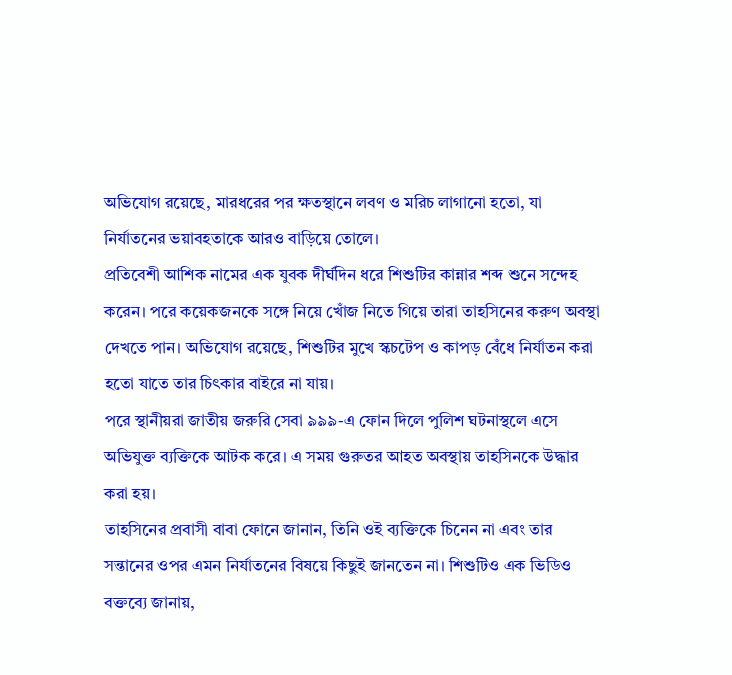অভিযোগ রয়েছে, মারধরের পর ক্ষতস্থানে লবণ ও মরিচ লাগানো হতো, যা নির্যাতনের ভয়াবহতাকে আরও বাড়িয়ে তোলে।
প্রতিবেশী আশিক নামের এক যুবক দীর্ঘদিন ধরে শিশুটির কান্নার শব্দ শুনে সন্দেহ করেন। পরে কয়েকজনকে সঙ্গে নিয়ে খোঁজ নিতে গিয়ে তারা তাহসিনের করুণ অবস্থা দেখতে পান। অভিযোগ রয়েছে, শিশুটির মুখে স্কচটেপ ও কাপড় বেঁধে নির্যাতন করা হতো যাতে তার চিৎকার বাইরে না যায়।
পরে স্থানীয়রা জাতীয় জরুরি সেবা ৯৯৯-এ ফোন দিলে পুলিশ ঘটনাস্থলে এসে অভিযুক্ত ব্যক্তিকে আটক করে। এ সময় গুরুতর আহত অবস্থায় তাহসিনকে উদ্ধার করা হয়।
তাহসিনের প্রবাসী বাবা ফোনে জানান, তিনি ওই ব্যক্তিকে চিনেন না এবং তার সন্তানের ওপর এমন নির্যাতনের বিষয়ে কিছুই জানতেন না। শিশুটিও এক ভিডিও বক্তব্যে জানায়,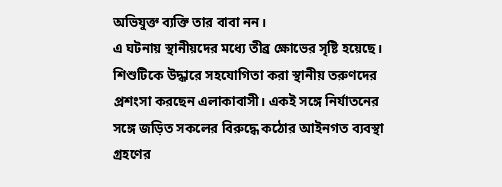অভিযুক্ত ব্যক্তি তার বাবা নন।
এ ঘটনায় স্থানীয়দের মধ্যে তীব্র ক্ষোভের সৃষ্টি হয়েছে। শিশুটিকে উদ্ধারে সহযোগিতা করা স্থানীয় তরুণদের প্রশংসা করছেন এলাকাবাসী। একই সঙ্গে নির্যাতনের সঙ্গে জড়িত সকলের বিরুদ্ধে কঠোর আইনগত ব্যবস্থা গ্রহণের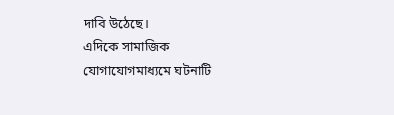দাবি উঠেছে।
এদিকে সামাজিক যোগাযোগমাধ্যমে ঘটনাটি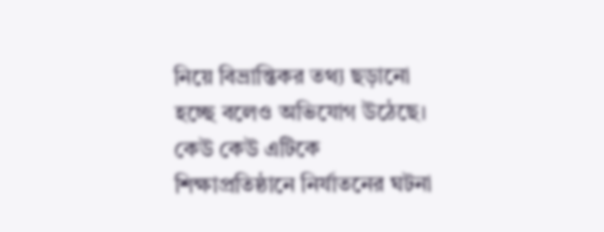নিয়ে বিভ্রান্তিকর তথ্য ছড়ানো হচ্ছে বলেও অভিযোগ উঠেছে। কেউ কেউ এটিকে শিক্ষাপ্রতিষ্ঠানে নির্যাতনের ঘটনা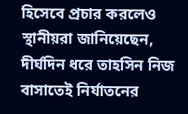হিসেবে প্রচার করলেও স্থানীয়রা জানিয়েছেন, দীর্ঘদিন ধরে তাহসিন নিজ বাসাতেই নির্যাতনের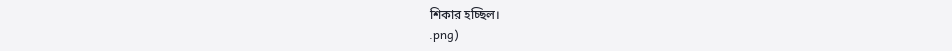শিকার হচ্ছিল।
.png)